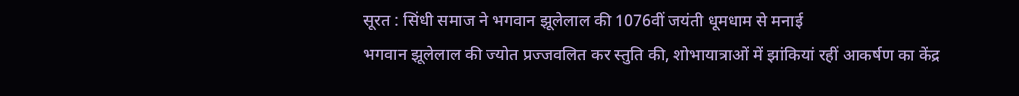सूरत : सिंधी समाज ने भगवान झूलेलाल की 1076वीं जयंती धूमधाम से मनाई
भगवान झूलेलाल की ज्योत प्रज्जवलित कर स्तुति की, शोभायात्राओं में झांकियां रहीं आकर्षण का केंद्र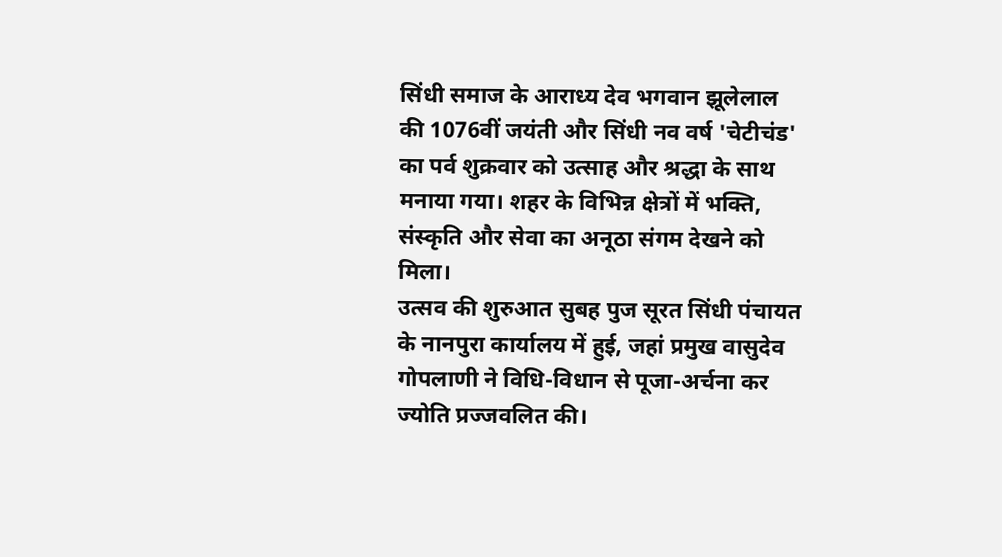सिंधी समाज के आराध्य देव भगवान झूलेलाल की 1076वीं जयंती और सिंधी नव वर्ष 'चेटीचंड' का पर्व शुक्रवार को उत्साह और श्रद्धा के साथ मनाया गया। शहर के विभिन्न क्षेत्रों में भक्ति, संस्कृति और सेवा का अनूठा संगम देखने को मिला।
उत्सव की शुरुआत सुबह पुज सूरत सिंधी पंचायत के नानपुरा कार्यालय में हुई, जहां प्रमुख वासुदेव गोपलाणी ने विधि-विधान से पूजा-अर्चना कर ज्योति प्रज्जवलित की।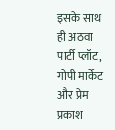इसके साथ ही अठवा पार्टी प्लॉट, गोपी मार्केट और प्रेम प्रकाश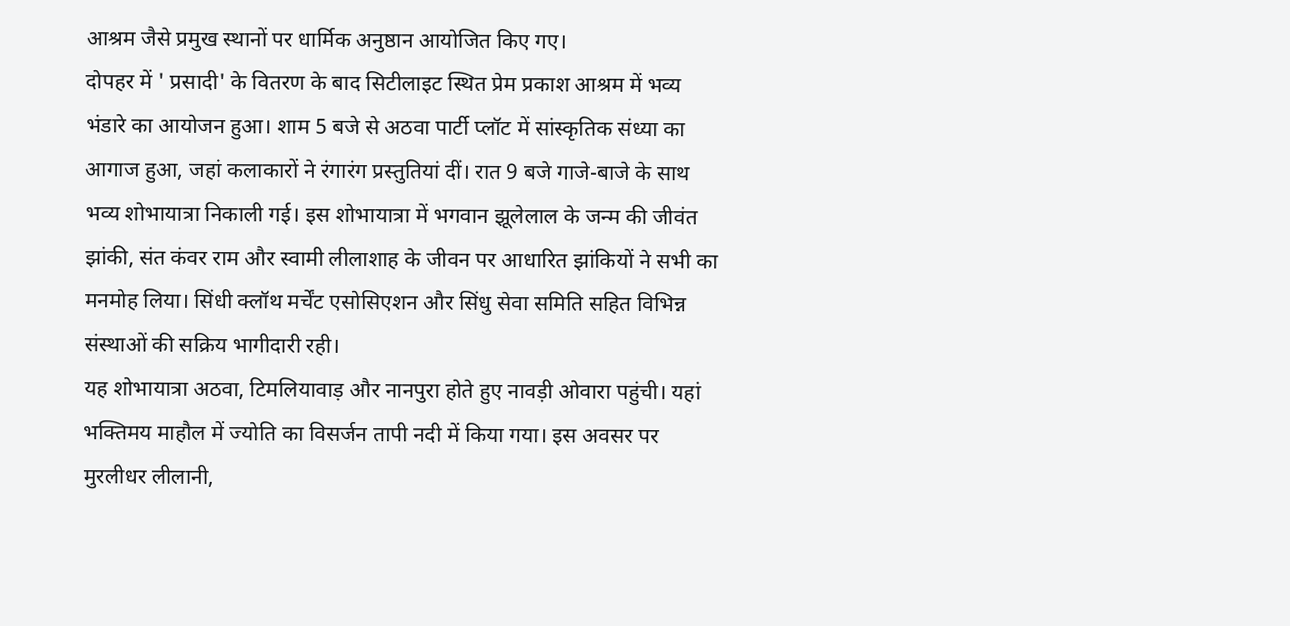आश्रम जैसे प्रमुख स्थानों पर धार्मिक अनुष्ठान आयोजित किए गए।
दोपहर में ' प्रसादी' के वितरण के बाद सिटीलाइट स्थित प्रेम प्रकाश आश्रम में भव्य भंडारे का आयोजन हुआ। शाम 5 बजे से अठवा पार्टी प्लॉट में सांस्कृतिक संध्या का आगाज हुआ, जहां कलाकारों ने रंगारंग प्रस्तुतियां दीं। रात 9 बजे गाजे-बाजे के साथ भव्य शोभायात्रा निकाली गई। इस शोभायात्रा में भगवान झूलेलाल के जन्म की जीवंत झांकी, संत कंवर राम और स्वामी लीलाशाह के जीवन पर आधारित झांकियों ने सभी का मनमोह लिया। सिंधी क्लॉथ मर्चेंट एसोसिएशन और सिंधु सेवा समिति सहित विभिन्न संस्थाओं की सक्रिय भागीदारी रही।
यह शोभायात्रा अठवा, टिमलियावाड़ और नानपुरा होते हुए नावड़ी ओवारा पहुंची। यहां भक्तिमय माहौल में ज्योति का विसर्जन तापी नदी में किया गया। इस अवसर पर मुरलीधर लीलानी,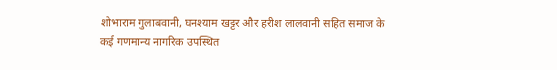शोभाराम गुलाबवानी, घनश्याम खट्टर और हरीश लालवानी सहित समाज के कई गणमान्य नागरिक उपस्थित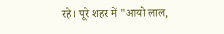रहे। पूरे शहर में "आयो लाल,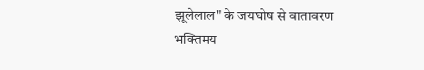झूलेलाल" के जयघोष से वातावरण भक्तिमय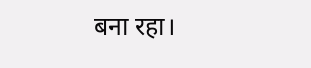बना रहा।